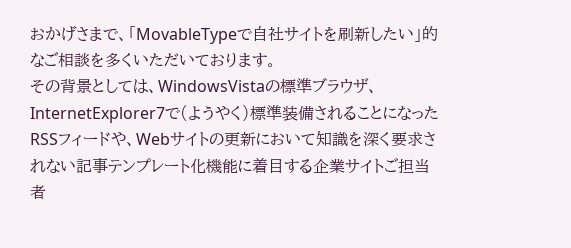おかげさまで、「MovableTypeで自社サイトを刷新したい」的なご相談を多くいただいております。
その背景としては、WindowsVistaの標準ブラウザ、InternetExplorer7で(ようやく)標準装備されることになったRSSフィードや、Webサイトの更新において知識を深く要求されない記事テンプレート化機能に着目する企業サイトご担当者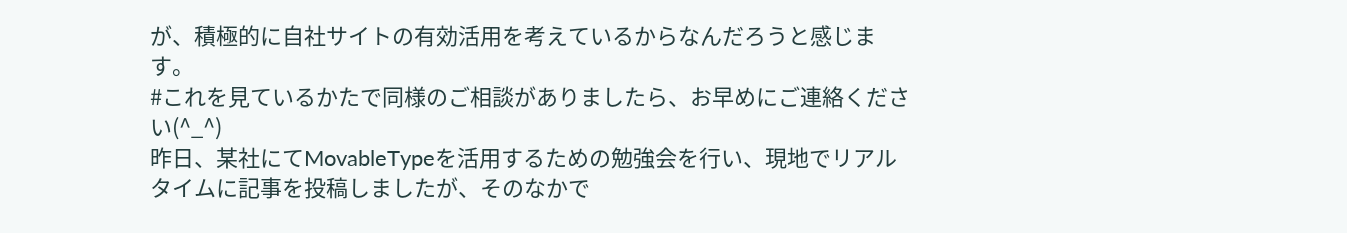が、積極的に自社サイトの有効活用を考えているからなんだろうと感じます。
#これを見ているかたで同様のご相談がありましたら、お早めにご連絡ください(^_^)
昨日、某社にてMovableTypeを活用するための勉強会を行い、現地でリアルタイムに記事を投稿しましたが、そのなかで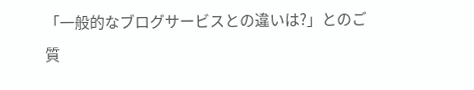「一般的なブログサービスとの違いは?」とのご質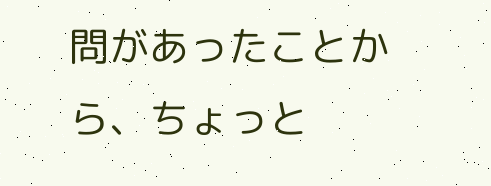問があったことから、ちょっと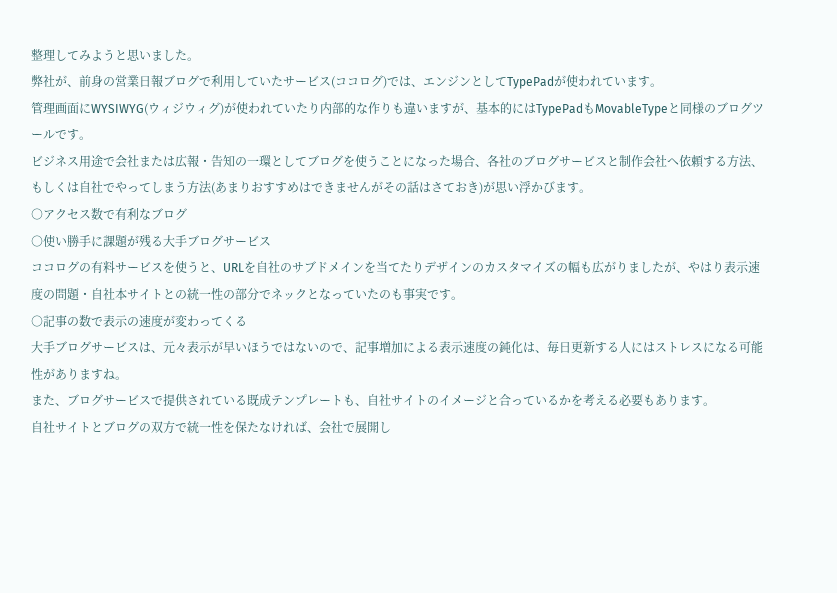整理してみようと思いました。
弊社が、前身の営業日報ブログで利用していたサービス(ココログ)では、エンジンとしてTypePadが使われています。
管理画面にWYSIWYG(ウィジウィグ)が使われていたり内部的な作りも違いますが、基本的にはTypePadもMovableTypeと同様のブログツールです。
ビジネス用途で会社または広報・告知の一環としてブログを使うことになった場合、各社のブログサービスと制作会社へ依頼する方法、もしくは自社でやってしまう方法(あまりおすすめはできませんがその話はさておき)が思い浮かびます。
○アクセス数で有利なブログ
○使い勝手に課題が残る大手ブログサービス
ココログの有料サービスを使うと、URLを自社のサブドメインを当てたりデザインのカスタマイズの幅も広がりましたが、やはり表示速度の問題・自社本サイトとの統一性の部分でネックとなっていたのも事実です。
○記事の数で表示の速度が変わってくる
大手ブログサービスは、元々表示が早いほうではないので、記事増加による表示速度の鈍化は、毎日更新する人にはストレスになる可能性がありますね。
また、ブログサービスで提供されている既成テンプレートも、自社サイトのイメージと合っているかを考える必要もあります。
自社サイトとブログの双方で統一性を保たなければ、会社で展開し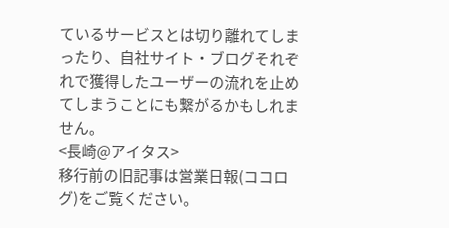ているサービスとは切り離れてしまったり、自社サイト・ブログそれぞれで獲得したユーザーの流れを止めてしまうことにも繋がるかもしれません。
<長崎@アイタス>
移行前の旧記事は営業日報(ココログ)をご覧ください。